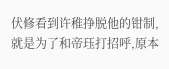伏修看到许稚挣脱他的钳制,就是为了和帝珏打招呼,原本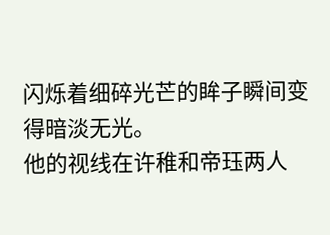闪烁着细碎光芒的眸子瞬间变得暗淡无光。
他的视线在许稚和帝珏两人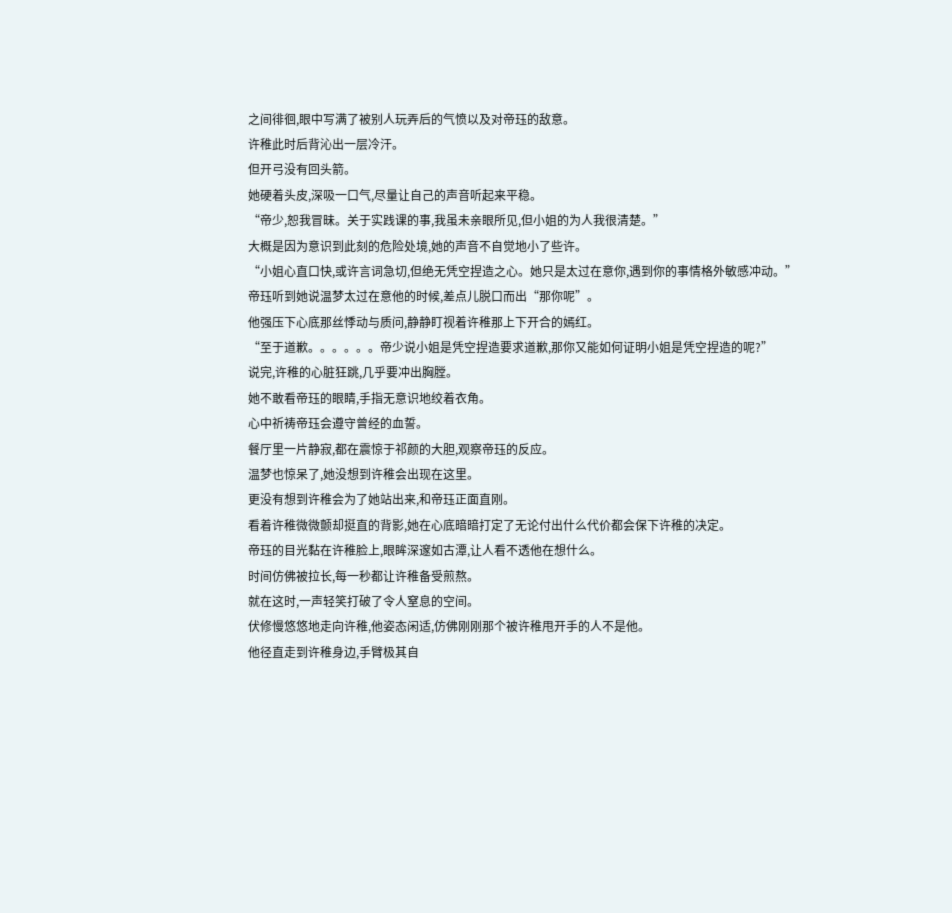之间徘徊,眼中写满了被别人玩弄后的气愤以及对帝珏的敌意。
许稚此时后背沁出一层冷汗。
但开弓没有回头箭。
她硬着头皮,深吸一口气,尽量让自己的声音听起来平稳。
“帝少,恕我冒昧。关于实践课的事,我虽未亲眼所见,但小姐的为人我很清楚。”
大概是因为意识到此刻的危险处境,她的声音不自觉地小了些许。
“小姐心直口快,或许言词急切,但绝无凭空捏造之心。她只是太过在意你,遇到你的事情格外敏感冲动。”
帝珏听到她说温梦太过在意他的时候,差点儿脱口而出“那你呢”。
他强压下心底那丝悸动与质问,静静盯视着许稚那上下开合的嫣红。
“至于道歉。。。。。。帝少说小姐是凭空捏造要求道歉,那你又能如何证明小姐是凭空捏造的呢?”
说完,许稚的心脏狂跳,几乎要冲出胸膛。
她不敢看帝珏的眼睛,手指无意识地绞着衣角。
心中祈祷帝珏会遵守曾经的血誓。
餐厅里一片静寂,都在震惊于祁颜的大胆,观察帝珏的反应。
温梦也惊呆了,她没想到许稚会出现在这里。
更没有想到许稚会为了她站出来,和帝珏正面直刚。
看着许稚微微颤却挺直的背影,她在心底暗暗打定了无论付出什么代价都会保下许稚的决定。
帝珏的目光黏在许稚脸上,眼眸深邃如古潭,让人看不透他在想什么。
时间仿佛被拉长,每一秒都让许稚备受煎熬。
就在这时,一声轻笑打破了令人窒息的空间。
伏修慢悠悠地走向许稚,他姿态闲适,仿佛刚刚那个被许稚甩开手的人不是他。
他径直走到许稚身边,手臂极其自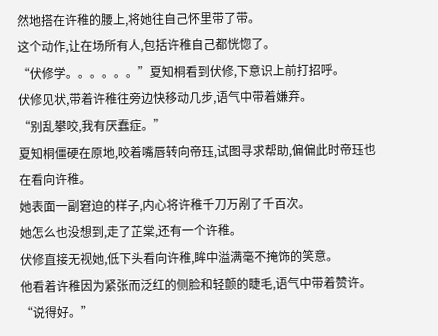然地搭在许稚的腰上,将她往自己怀里带了带。
这个动作,让在场所有人,包括许稚自己都恍惚了。
“伏修学。。。。。。”夏知桐看到伏修,下意识上前打招呼。
伏修见状,带着许稚往旁边快移动几步,语气中带着嫌弃。
“别乱攀咬,我有厌蠢症。”
夏知桐僵硬在原地,咬着嘴唇转向帝珏,试图寻求帮助,偏偏此时帝珏也在看向许稚。
她表面一副窘迫的样子,内心将许稚千刀万剐了千百次。
她怎么也没想到,走了芷棠,还有一个许稚。
伏修直接无视她,低下头看向许稚,眸中溢满毫不掩饰的笑意。
他看着许稚因为紧张而泛红的侧脸和轻颤的睫毛,语气中带着赞许。
“说得好。”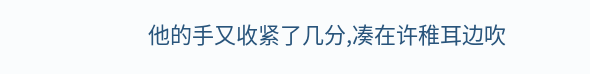他的手又收紧了几分,凑在许稚耳边吹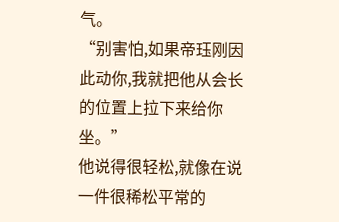气。
“别害怕,如果帝珏刚因此动你,我就把他从会长的位置上拉下来给你坐。”
他说得很轻松,就像在说一件很稀松平常的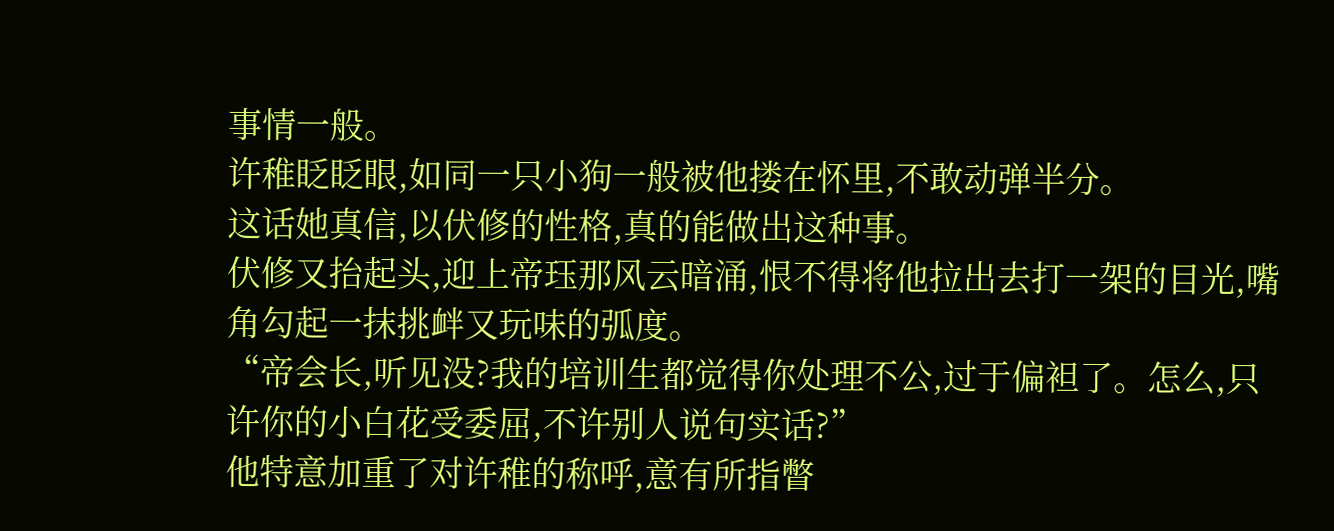事情一般。
许稚眨眨眼,如同一只小狗一般被他搂在怀里,不敢动弹半分。
这话她真信,以伏修的性格,真的能做出这种事。
伏修又抬起头,迎上帝珏那风云暗涌,恨不得将他拉出去打一架的目光,嘴角勾起一抹挑衅又玩味的弧度。
“帝会长,听见没?我的培训生都觉得你处理不公,过于偏袒了。怎么,只许你的小白花受委屈,不许别人说句实话?”
他特意加重了对许稚的称呼,意有所指瞥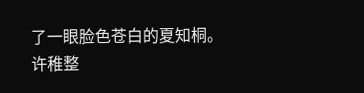了一眼脸色苍白的夏知桐。
许稚整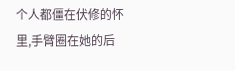个人都僵在伏修的怀里,手臂圈在她的后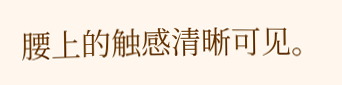腰上的触感清晰可见。